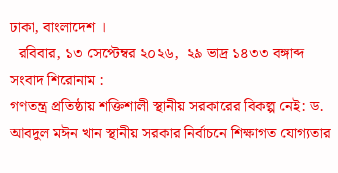ঢাকা, বাংলাদেশ ।
  রবিবার, ১৩ সেপ্টেম্বর ২০২৬,  ২৯ ভাদ্র ১৪৩৩ বঙ্গাব্দ
সংবাদ শিরোনাম :
গণতন্ত্র প্রতিষ্ঠায় শক্তিশালী স্থানীয় সরকারের বিকল্প নেই: ড. আবদুল মঈন খান স্থানীয় সরকার নির্বাচনে শিক্ষাগত যোগ্যতার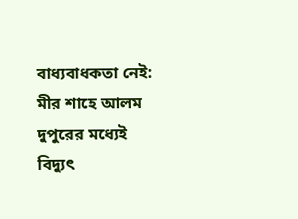বাধ্যবাধকতা নেই: মীর শাহে আলম দুপুরের মধ্যেই বিদ্যুৎ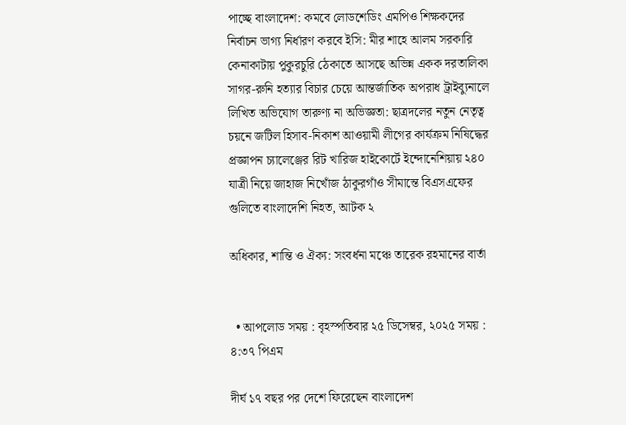পাচ্ছে বাংলাদেশ: কমবে লোডশেডিং এমপিও শিক্ষকদের নির্বাচন ভাগ্য নির্ধারণ করবে ইসি: মীর শাহে আলম সরকারি কেনাকাটায় পুকুরচুরি ঠেকাতে আসছে অভিন্ন একক দরতালিকা সাগর-রুনি হত্যার বিচার চেয়ে আন্তর্জাতিক অপরাধ ট্রাইব্যুনালে লিখিত অভিযোগ তারুণ্য না অভিজ্ঞতা: ছাত্রদলের নতুন নেতৃত্ব চয়নে জটিল হিসাব-নিকাশ আওয়ামী লীগের কার্যক্রম নিষিদ্ধের প্রজ্ঞাপন চ্যালেঞ্জের রিট খারিজ হাইকোর্টে ইন্দোনেশিয়ায় ২৪০ যাত্রী নিয়ে জাহাজ নিখোঁজ ঠাকুরগাঁও সীমান্তে বিএসএফের গুলিতে বাংলাদেশি নিহত, আটক ২

অধিকার, শান্তি ও ঐক্য: সংবর্ধনা মঞ্চে তারেক রহমানের বার্তা


  • আপলোড সময় : বৃহস্পতিবার ২৫ ডিসেম্বর, ২০২৫ সময় : ৪:৩৭ পিএম

দীর্ঘ ১৭ বছর পর দেশে ফিরেছেন বাংলাদেশ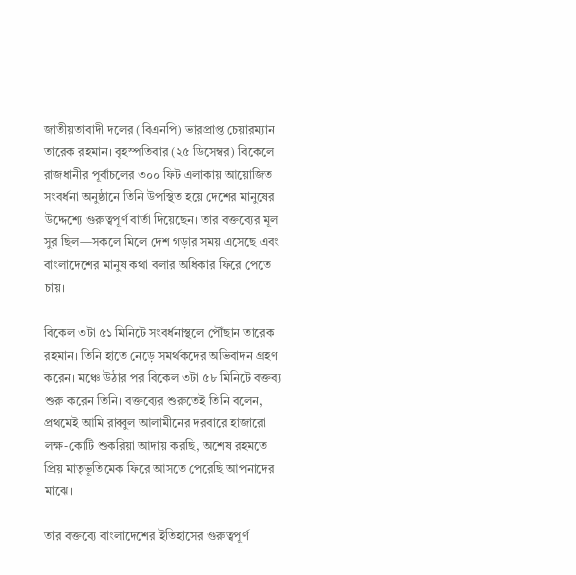জাতীয়তাবাদী দলের (বিএনপি) ভারপ্রাপ্ত চেয়ারম্যান তারেক রহমান। বৃহস্পতিবার (২৫ ডিসেম্বর) বিকেলে রাজধানীর পূর্বাচলের ৩০০ ফিট এলাকায় আয়োজিত সংবর্ধনা অনুষ্ঠানে তিনি উপস্থিত হয়ে দেশের মানুষের উদ্দেশ্যে গুরুত্বপূর্ণ বার্তা দিয়েছেন। তার বক্তব্যের মূল সুর ছিল—সকলে মিলে দেশ গড়ার সময় এসেছে এবং বাংলাদেশের মানুষ কথা বলার অধিকার ফিরে পেতে চায়।

বিকেল ৩টা ৫১ মিনিটে সংবর্ধনাস্থলে পৌঁছান তারেক রহমান। তিনি হাতে নেড়ে সমর্থকদের অভিবাদন গ্রহণ করেন। মঞ্চে উঠার পর বিকেল ৩টা ৫৮ মিনিটে বক্তব্য শুরু করেন তিনি। বক্তব্যের শুরুতেই তিনি বলেন, প্রথমেই আমি রাব্বুল আলামীনের দরবারে হাজারো লক্ষ-কোটি শুকরিয়া আদায় করছি, অশেষ রহমতে প্রিয় মাতৃভূতিমেক ফিরে আসতে পেরেছি আপনাদের মাঝে।

তার বক্তব্যে বাংলাদেশের ইতিহাসের গুরুত্বপূর্ণ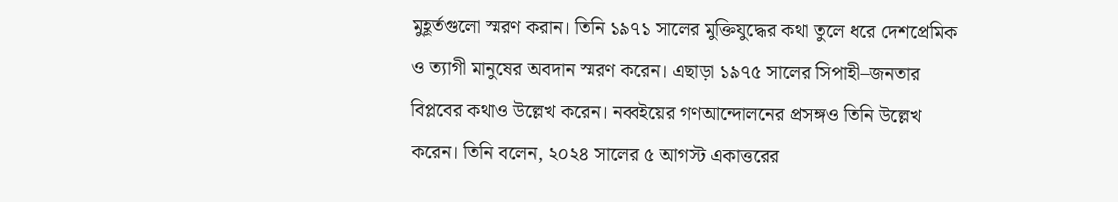মুহূর্তগুলো স্মরণ করান। তিনি ১৯৭১ সালের মুক্তিযুদ্ধের কথা তুলে ধরে দেশপ্রেমিক ও ত্যাগী মানুষের অবদান স্মরণ করেন। এছাড়া ১৯৭৫ সালের সিপাহী–জনতার বিপ্লবের কথাও উল্লেখ করেন। নব্বইয়ের গণআন্দোলনের প্রসঙ্গও তিনি উল্লেখ করেন। তিনি বলেন, ২০২৪ সালের ৫ আগস্ট একাত্তরের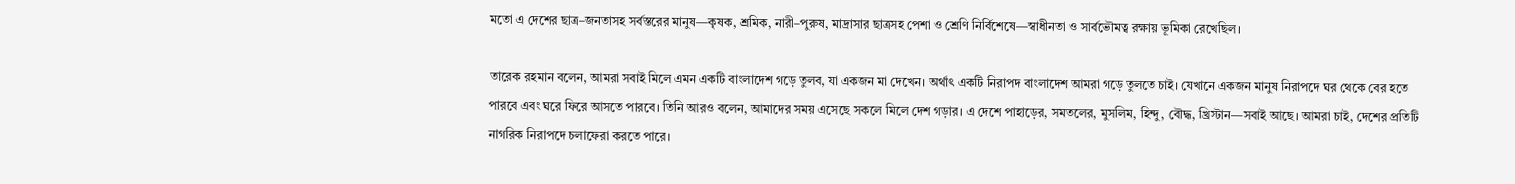মতো এ দেশের ছাত্র–জনতাসহ সর্বস্তরের মানুষ—কৃষক, শ্রমিক, নারী–পুরুষ, মাদ্রাসার ছাত্রসহ পেশা ও শ্রেণি নির্বিশেষে—স্বাধীনতা ও সার্বভৌমত্ব রক্ষায় ভূমিকা রেখেছিল।

তারেক রহমান বলেন, আমরা সবাই মিলে এমন একটি বাংলাদেশ গড়ে তুলব, যা একজন মা দেখেন। অর্থাৎ একটি নিরাপদ বাংলাদেশ আমরা গড়ে তুলতে চাই। যেখানে একজন মানুষ নিরাপদে ঘর থেকে বের হতে পারবে এবং ঘরে ফিরে আসতে পারবে। তিনি আরও বলেন, আমাদের সময় এসেছে সকলে মিলে দেশ গড়ার। এ দেশে পাহাড়ের, সমতলের, মুসলিম, হিন্দু, বৌদ্ধ, খ্রিস্টান—সবাই আছে। আমরা চাই, দেশের প্রতিটি নাগরিক নিরাপদে চলাফেরা করতে পারে।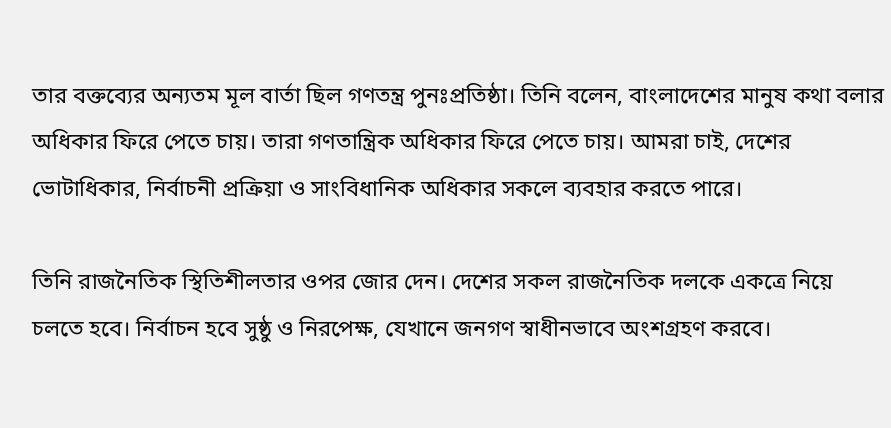তার বক্তব্যের অন্যতম মূল বার্তা ছিল গণতন্ত্র পুনঃপ্রতিষ্ঠা। তিনি বলেন, বাংলাদেশের মানুষ কথা বলার অধিকার ফিরে পেতে চায়। তারা গণতান্ত্রিক অধিকার ফিরে পেতে চায়। আমরা চাই, দেশের ভোটাধিকার, নির্বাচনী প্রক্রিয়া ও সাংবিধানিক অধিকার সকলে ব্যবহার করতে পারে।

তিনি রাজনৈতিক স্থিতিশীলতার ওপর জোর দেন। দেশের সকল রাজনৈতিক দলকে একত্রে নিয়ে চলতে হবে। নির্বাচন হবে সুষ্ঠু ও নিরপেক্ষ, যেখানে জনগণ স্বাধীনভাবে অংশগ্রহণ করবে।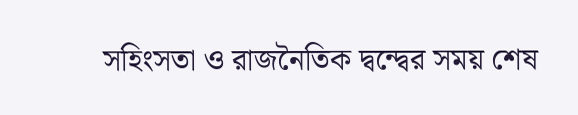সহিংসতা ও রাজনৈতিক দ্বন্দ্বের সময় শেষ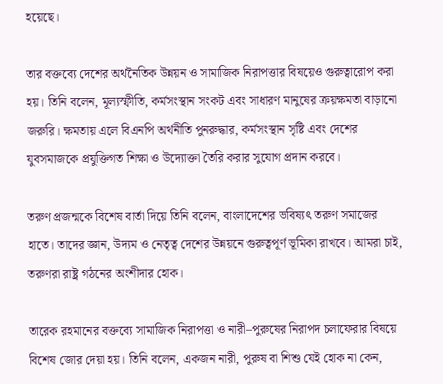হয়েছে।

তার বক্তব্যে দেশের অর্থনৈতিক উন্নয়ন ও সামাজিক নিরাপত্তার বিষয়েও গুরুত্বারোপ করা হয়। তিনি বলেন, মূল্যস্ফীতি, কর্মসংস্থান সংকট এবং সাধারণ মানুষের ক্রয়ক্ষমতা বাড়ানো জরুরি। ক্ষমতায় এলে বিএনপি অর্থনীতি পুনরুদ্ধার, কর্মসংস্থান সৃষ্টি এবং দেশের যুবসমাজকে প্রযুক্তিগত শিক্ষা ও উদ্যোক্তা তৈরি করার সুযোগ প্রদান করবে।

তরুণ প্রজন্মকে বিশেষ বার্তা দিয়ে তিনি বলেন, বাংলাদেশের ভবিষ্যৎ তরুণ সমাজের হাতে। তাদের জ্ঞান, উদ্যম ও নেতৃত্ব দেশের উন্নয়নে গুরুত্বপূর্ণ ভূমিকা রাখবে। আমরা চাই, তরুণরা রাষ্ট্র গঠনের অংশীদার হোক।

তারেক রহমানের বক্তব্যে সামাজিক নিরাপত্তা ও নারী–পুরুষের নিরাপদ চলাফেরার বিষয়ে বিশেষ জোর দেয়া হয়। তিনি বলেন, একজন নারী, পুরুষ বা শিশু যেই হোক না কেন,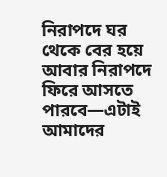নিরাপদে ঘর থেকে বের হয়ে আবার নিরাপদে ফিরে আসতে পারবে—এটাই আমাদের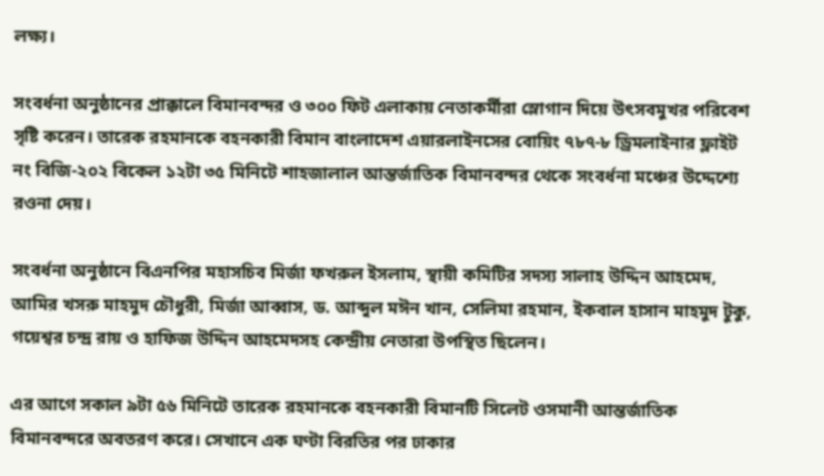লক্ষ্য।

সংবর্ধনা অনুষ্ঠানের প্রাক্কালে বিমানবন্দর ও ৩০০ ফিট এলাকায় নেতাকর্মীরা স্লোগান দিয়ে উৎসবমুখর পরিবেশ সৃষ্টি করেন। তারেক রহমানকে বহনকারী বিমান বাংলাদেশ এয়ারলাইনসের বোয়িং ৭৮৭-৮ ড্রিমলাইনার ফ্লাইট নং বিজি-২০২ বিকেল ১২টা ৩৫ মিনিটে শাহজালাল আন্তর্জাতিক বিমানবন্দর থেকে সংবর্ধনা মঞ্চের উদ্দেশ্যে রওনা দেয়।

সংবর্ধনা অনুষ্ঠানে বিএনপির মহাসচিব মির্জা ফখরুল ইসলাম, স্থায়ী কমিটির সদস্য সালাহ উদ্দিন আহমেদ, আমির খসরু মাহমুদ চৌধুরী, মির্জা আব্বাস, ড. আব্দুল মঈন খান, সেলিমা রহমান, ইকবাল হাসান মাহমুদ টুকু, গয়েশ্বর চন্দ্র রায় ও হাফিজ উদ্দিন আহমেদসহ কেন্দ্রীয় নেতারা উপস্থিত ছিলেন।

এর আগে সকাল ৯টা ৫৬ মিনিটে তারেক রহমানকে বহনকারী বিমানটি সিলেট ওসমানী আন্তর্জাতিক বিমানবন্দরে অবতরণ করে। সেখানে এক ঘণ্টা বিরতির পর ঢাকার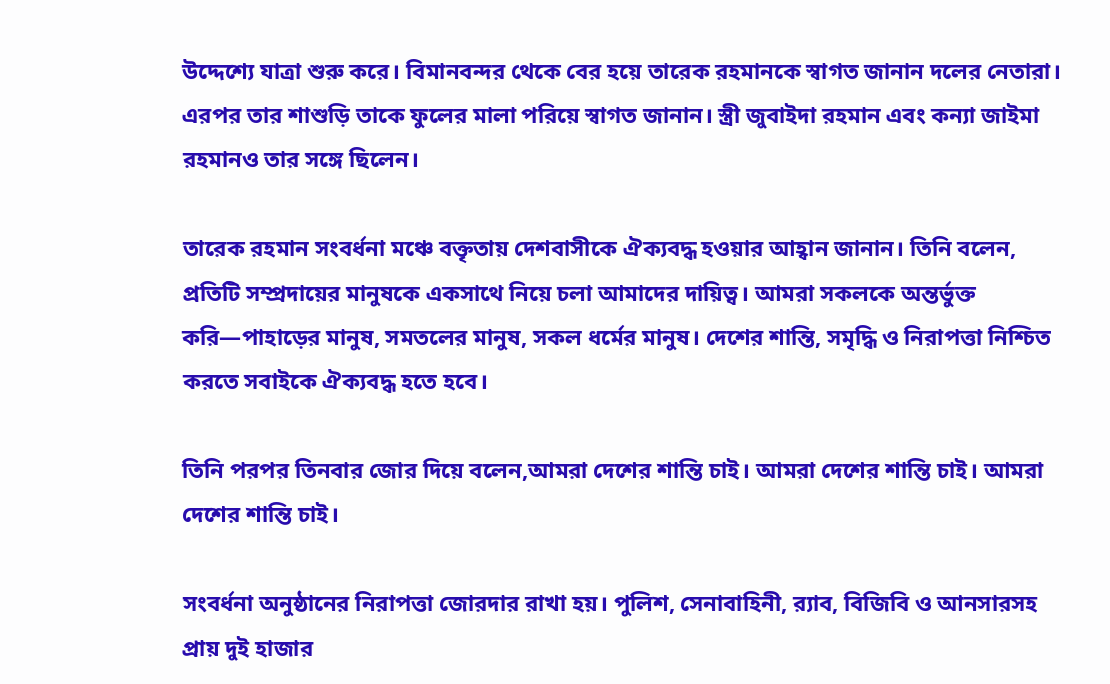উদ্দেশ্যে যাত্রা শুরু করে। বিমানবন্দর থেকে বের হয়ে তারেক রহমানকে স্বাগত জানান দলের নেতারা। এরপর তার শাশুড়ি তাকে ফুলের মালা পরিয়ে স্বাগত জানান। স্ত্রী জুবাইদা রহমান এবং কন্যা জাইমা রহমানও তার সঙ্গে ছিলেন।

তারেক রহমান সংবর্ধনা মঞ্চে বক্তৃতায় দেশবাসীকে ঐক্যবদ্ধ হওয়ার আহ্বান জানান। তিনি বলেন, প্রতিটি সম্প্রদায়ের মানুষকে একসাথে নিয়ে চলা আমাদের দায়িত্ব। আমরা সকলকে অন্তর্ভুক্ত করি—পাহাড়ের মানুষ, সমতলের মানুষ, সকল ধর্মের মানুষ। দেশের শান্তি, সমৃদ্ধি ও নিরাপত্তা নিশ্চিত করতে সবাইকে ঐক্যবদ্ধ হতে হবে।

তিনি পরপর তিনবার জোর দিয়ে বলেন,আমরা দেশের শান্তি চাই। আমরা দেশের শান্তি চাই। আমরা দেশের শান্তি চাই।

সংবর্ধনা অনুষ্ঠানের নিরাপত্তা জোরদার রাখা হয়। পুলিশ, সেনাবাহিনী, র‍্যাব, বিজিবি ও আনসারসহ প্রায় দুই হাজার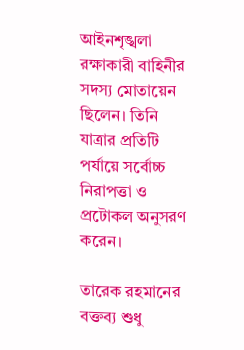আইনশৃঙ্খলা রক্ষাকারী বাহিনীর সদস্য মোতায়েন ছিলেন। তিনি যাত্রার প্রতিটি পর্যায়ে সর্বোচ্চ নিরাপত্তা ও প্রটোকল অনুসরণ করেন।

তারেক রহমানের বক্তব্য শুধু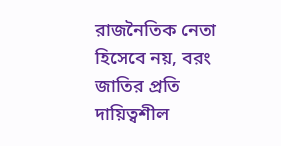রাজনৈতিক নেতা হিসেবে নয়, বরং জাতির প্রতি দায়িত্বশীল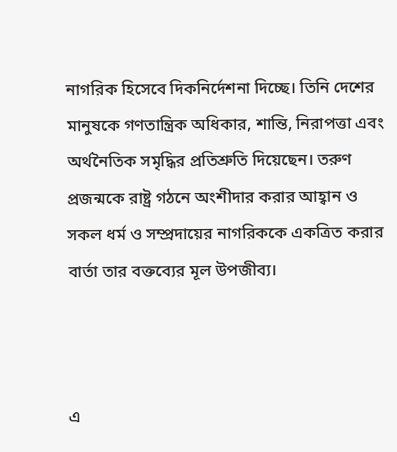নাগরিক হিসেবে দিকনির্দেশনা দিচ্ছে। তিনি দেশের মানুষকে গণতান্ত্রিক অধিকার, শান্তি, নিরাপত্তা এবং অর্থনৈতিক সমৃদ্ধির প্রতিশ্রুতি দিয়েছেন। তরুণ প্রজন্মকে রাষ্ট্র গঠনে অংশীদার করার আহ্বান ও সকল ধর্ম ও সম্প্রদায়ের নাগরিককে একত্রিত করার বার্তা তার বক্তব্যের মূল উপজীব্য।



এ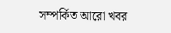সম্পর্কিত আরো খবর